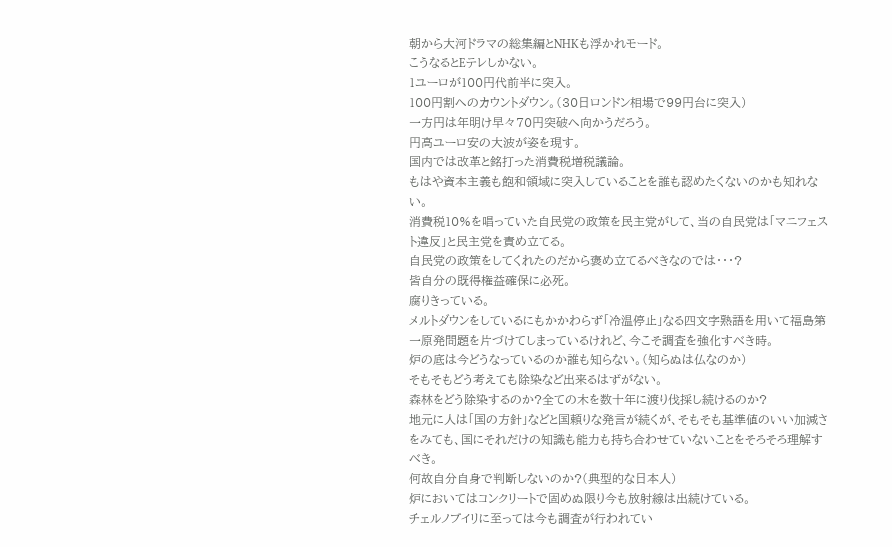朝から大河ドラマの総集編とNHKも浮かれモード。
こうなるとEテレしかない。
1ユーロが100円代前半に突入。
100円割へのカウントダウン。(30日ロンドン相場で99円台に突入)
一方円は年明け早々70円突破へ向かうだろう。
円高ユーロ安の大波が姿を現す。
国内では改革と銘打った消費税増税議論。
もはや資本主義も飽和領域に突入していることを誰も認めたくないのかも知れない。
消費税10%を唱っていた自民党の政策を民主党がして、当の自民党は「マニフェスト違反」と民主党を責め立てる。
自民党の政策をしてくれたのだから褒め立てるべきなのでは・・・?
皆自分の既得権益確保に必死。
腐りきっている。
メルトダウンをしているにもかかわらず「冷温停止」なる四文字熟語を用いて福島第一原発問題を片づけてしまっているけれど、今こそ調査を強化すべき時。
炉の底は今どうなっているのか誰も知らない。(知らぬは仏なのか)
そもそもどう考えても除染など出来るはずがない。
森林をどう除染するのか?全ての木を数十年に渡り伐採し続けるのか?
地元に人は「国の方針」などと国頼りな発言が続くが、そもそも基準値のいい加減さをみても、国にそれだけの知識も能力も持ち合わせていないことをそろそろ理解すべき。
何故自分自身で判断しないのか?(典型的な日本人)
炉においてはコンクリートで固めぬ限り今も放射線は出続けている。
チェルノブイリに至っては今も調査が行われてい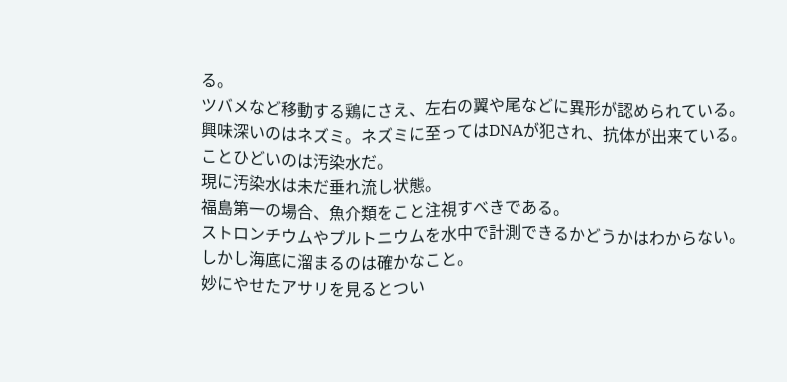る。
ツバメなど移動する鶏にさえ、左右の翼や尾などに異形が認められている。
興味深いのはネズミ。ネズミに至ってはDNAが犯され、抗体が出来ている。
ことひどいのは汚染水だ。
現に汚染水は未だ垂れ流し状態。
福島第一の場合、魚介類をこと注視すべきである。
ストロンチウムやプルトニウムを水中で計測できるかどうかはわからない。
しかし海底に溜まるのは確かなこと。
妙にやせたアサリを見るとつい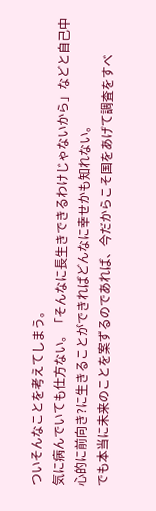ついそんなことを考えてしまう。
気に病んでいても仕方ない。「そんなに長生きできるわけじゃないから」などと自己中心的に前向き?に生きることができればどんなに幸せかも知れない。
でも本当に未来のことを案ずるのであれば、今だからこそ国をあげて調査をすべ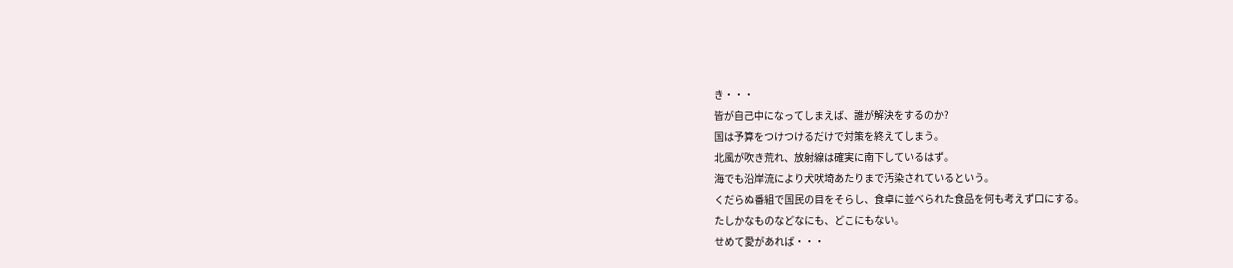き・・・
皆が自己中になってしまえば、誰が解決をするのか?
国は予算をつけつけるだけで対策を終えてしまう。
北風が吹き荒れ、放射線は確実に南下しているはず。
海でも沿岸流により犬吠埼あたりまで汚染されているという。
くだらぬ番組で国民の目をそらし、食卓に並べられた食品を何も考えず口にする。
たしかなものなどなにも、どこにもない。
せめて愛があれば・・・